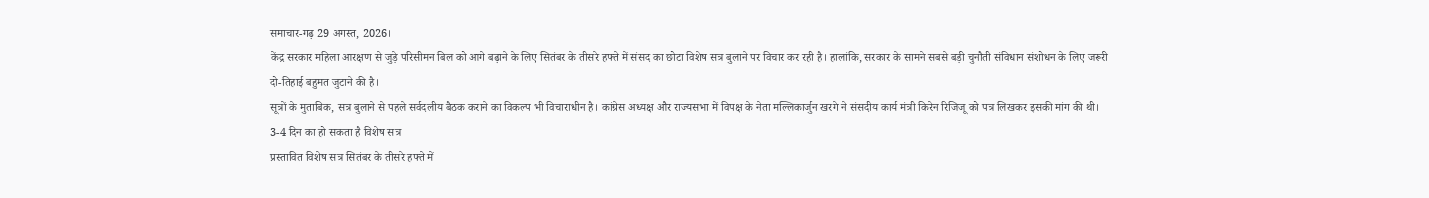समाचार-गढ़ 29 अगस्त, 2026।
केंद्र सरकार महिला आरक्षण से जुड़े परिसीमन बिल को आगे बढ़ाने के लिए सितंबर के तीसरे हफ्ते में संसद का छोटा विशेष सत्र बुलाने पर विचार कर रही है। हालांकि, सरकार के सामने सबसे बड़ी चुनौती संविधान संशोधन के लिए जरूरी दो-तिहाई बहुमत जुटाने की है।
सूत्रों के मुताबिक, सत्र बुलाने से पहले सर्वदलीय बैठक कराने का विकल्प भी विचाराधीन है। कांग्रेस अध्यक्ष और राज्यसभा में विपक्ष के नेता मल्लिकार्जुन खरगे ने संसदीय कार्य मंत्री किरेन रिजिजू को पत्र लिखकर इसकी मांग की थी।
3-4 दिन का हो सकता है विशेष सत्र
प्रस्तावित विशेष सत्र सितंबर के तीसरे हफ्ते में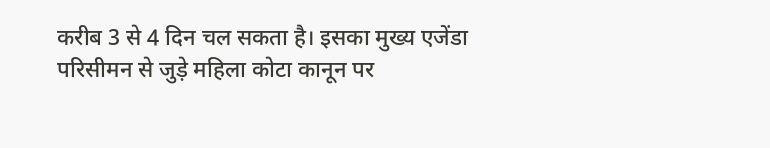करीब 3 से 4 दिन चल सकता है। इसका मुख्य एजेंडा परिसीमन से जुड़े महिला कोटा कानून पर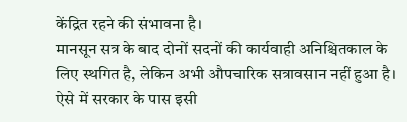केंद्रित रहने की संभावना है।
मानसून सत्र के बाद दोनों सदनों की कार्यवाही अनिश्चितकाल के लिए स्थगित है, लेकिन अभी औपचारिक सत्रावसान नहीं हुआ है। ऐसे में सरकार के पास इसी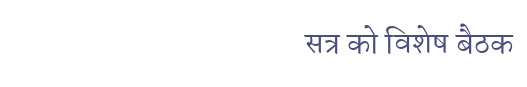सत्र को विशेष बैठक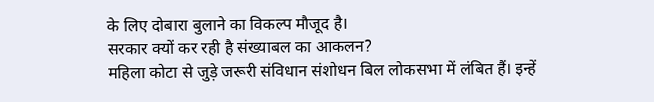के लिए दोबारा बुलाने का विकल्प मौजूद है।
सरकार क्यों कर रही है संख्याबल का आकलन?
महिला कोटा से जुड़े जरूरी संविधान संशोधन बिल लोकसभा में लंबित हैं। इन्हें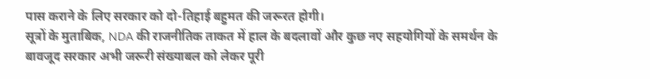पास कराने के लिए सरकार को दो-तिहाई बहुमत की जरूरत होगी।
सूत्रों के मुताबिक, NDA की राजनीतिक ताकत में हाल के बदलावों और कुछ नए सहयोगियों के समर्थन के बावजूद सरकार अभी जरूरी संख्याबल को लेकर पूरी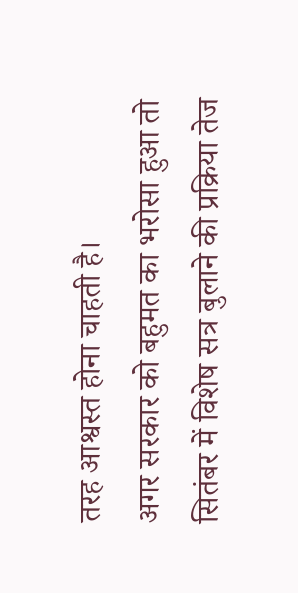तरह आश्वस्त होना चाहती है।
अगर सरकार को बहुमत का भरोसा हुआ तो सितंबर में विशेष सत्र बुलाने की प्रक्रिया तेज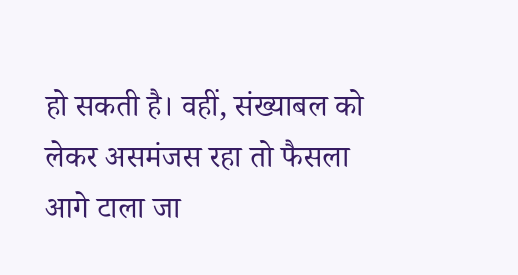हो सकती है। वहीं, संख्याबल को लेकर असमंजस रहा तो फैसला आगे टाला जा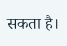सकता है।